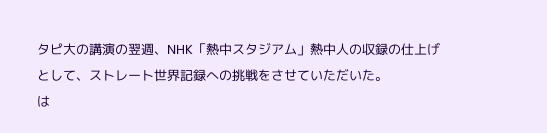タピ大の講演の翌週、NHK「熱中スタジアム」熱中人の収録の仕上げとして、ストレート世界記録への挑戦をさせていただいた。
は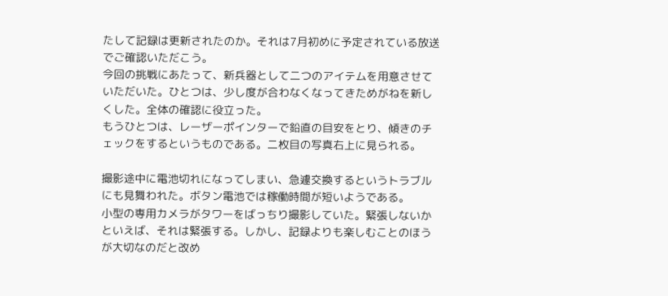たして記録は更新されたのか。それは7月初めに予定されている放送でご確認いただこう。
今回の挑戦にあたって、新兵器として二つのアイテムを用意させていただいた。ひとつは、少し度が合わなくなってきためがねを新しくした。全体の確認に役立った。
もうひとつは、レーザーポインターで鉛直の目安をとり、傾きのチェックをするというものである。二枚目の写真右上に見られる。

撮影途中に電池切れになってしまい、急遽交換するというトラブルにも見舞われた。ボタン電池では稼働時間が短いようである。
小型の専用カメラがタワーをばっちり撮影していた。緊張しないかといえば、それは緊張する。しかし、記録よりも楽しむことのほうが大切なのだと改め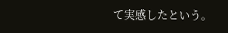て実感したという。